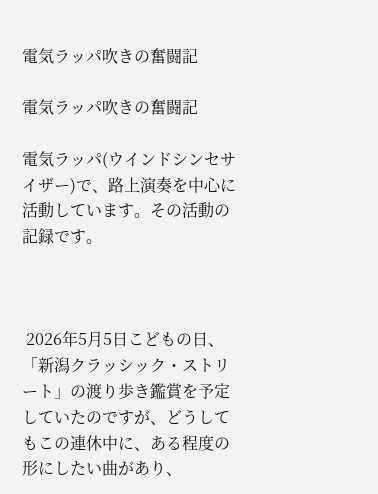電気ラッパ吹きの奮闘記

電気ラッパ吹きの奮闘記

電気ラッパ(ウインドシンセサイザー)で、路上演奏を中心に活動しています。その活動の記録です。



 2026年5月5日こどもの日、「新潟クラッシック・ストリート」の渡り歩き鑑賞を予定していたのですが、どうしてもこの連休中に、ある程度の形にしたい曲があり、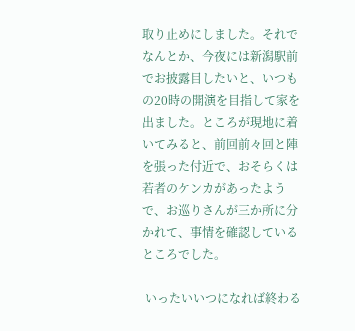取り止めにしました。それでなんとか、今夜には新潟駅前でお披露目したいと、いつもの20時の開演を目指して家を出ました。ところが現地に着いてみると、前回前々回と陣を張った付近で、おそらくは若者のケンカがあったようで、お巡りさんが三か所に分かれて、事情を確認しているところでした。

 いったいいつになれば終わる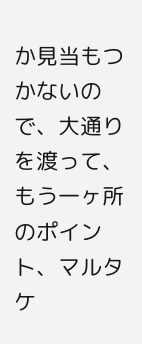か見当もつかないので、大通りを渡って、もう一ヶ所のポイント、マルタケ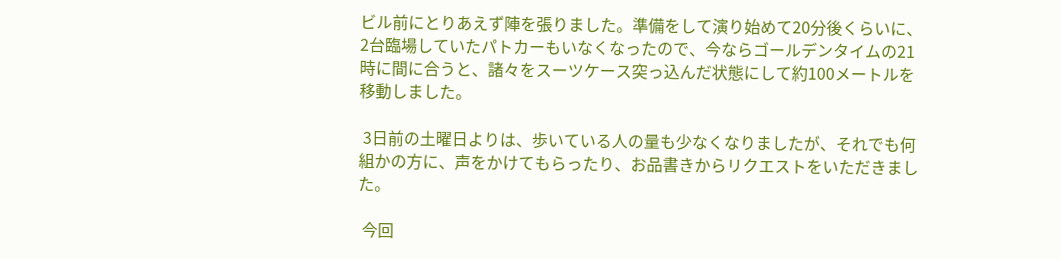ビル前にとりあえず陣を張りました。準備をして演り始めて20分後くらいに、2台臨場していたパトカーもいなくなったので、今ならゴールデンタイムの21時に間に合うと、諸々をスーツケース突っ込んだ状態にして約100メートルを移動しました。

 3日前の土曜日よりは、歩いている人の量も少なくなりましたが、それでも何組かの方に、声をかけてもらったり、お品書きからリクエストをいただきました。

 今回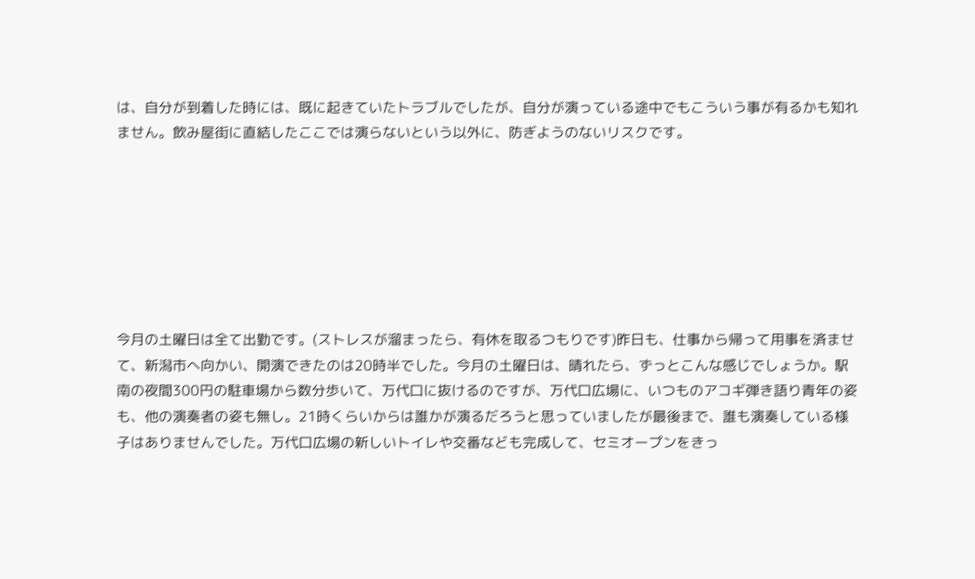は、自分が到着した時には、既に起きていたトラブルでしたが、自分が演っている途中でもこういう事が有るかも知れません。飲み屋街に直結したここでは演らないという以外に、防ぎようのないリスクです。







今月の土曜日は全て出勤です。(ストレスが溜まったら、有休を取るつもりです)昨日も、仕事から帰って用事を済ませて、新潟市へ向かい、開演できたのは20時半でした。今月の土曜日は、晴れたら、ずっとこんな感じでしょうか。駅南の夜間300円の駐車場から数分歩いて、万代口に抜けるのですが、万代口広場に、いつものアコギ弾き語り青年の姿も、他の演奏者の姿も無し。21時くらいからは誰かが演るだろうと思っていましたが最後まで、誰も演奏している様子はありませんでした。万代口広場の新しいトイレや交番なども完成して、セミオープンをきっ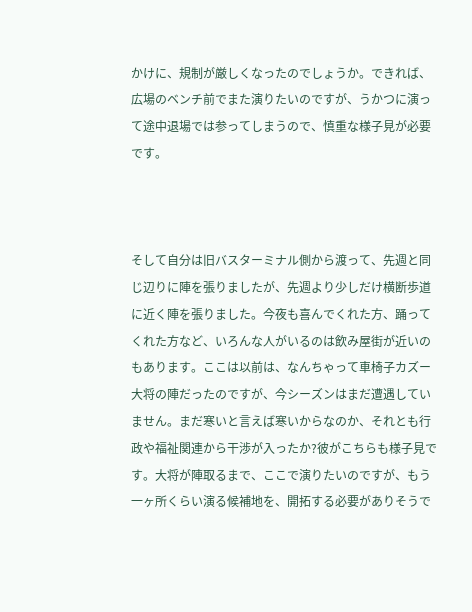かけに、規制が厳しくなったのでしょうか。できれば、広場のベンチ前でまた演りたいのですが、うかつに演って途中退場では参ってしまうので、慎重な様子見が必要です。



そして自分は旧バスターミナル側から渡って、先週と同じ辺りに陣を張りましたが、先週より少しだけ横断歩道に近く陣を張りました。今夜も喜んでくれた方、踊ってくれた方など、いろんな人がいるのは飲み屋街が近いのもあります。ここは以前は、なんちゃって車椅子カズー大将の陣だったのですが、今シーズンはまだ遭遇していません。まだ寒いと言えば寒いからなのか、それとも行政や福祉関連から干渉が入ったか?彼がこちらも様子見です。大将が陣取るまで、ここで演りたいのですが、もう一ヶ所くらい演る候補地を、開拓する必要がありそうで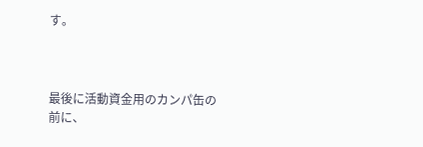す。



最後に活動資金用のカンパ缶の前に、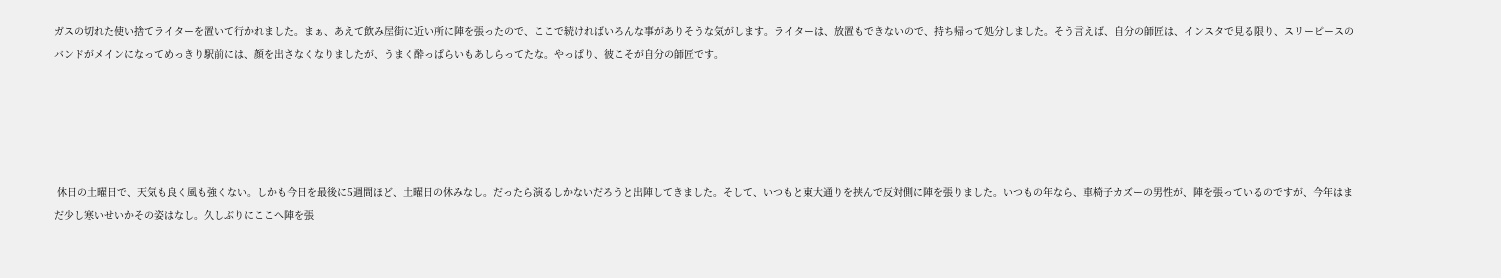ガスの切れた使い捨てライターを置いて行かれました。まぁ、あえて飲み屋街に近い所に陣を張ったので、ここで続ければいろんな事がありそうな気がします。ライターは、放置もできないので、持ち帰って処分しました。そう言えば、自分の師匠は、インスタで見る限り、スリーピースのバンドがメインになってめっきり駅前には、顔を出さなくなりましたが、うまく酔っぱらいもあしらってたな。やっぱり、彼こそが自分の師匠です。





 休日の土曜日で、天気も良く風も強くない。しかも今日を最後に5週間ほど、土曜日の休みなし。だったら演るしかないだろうと出陣してきました。そして、いつもと東大通りを挟んで反対側に陣を張りました。いつもの年なら、車椅子カズーの男性が、陣を張っているのですが、今年はまだ少し寒いせいかその姿はなし。久しぶりにここへ陣を張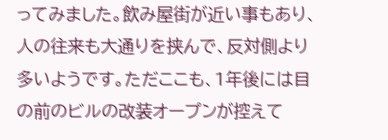ってみました。飲み屋街が近い事もあり、人の往来も大通りを挟んで、反対側より多いようです。ただここも、1年後には目の前のビルの改装オープンが控えて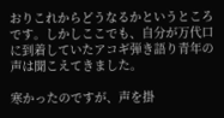おりこれからどうなるかというところです。しかしここでも、自分が万代口に到着していたアコギ弾き語り青年の声は聞こえてきました。

寒かったのですが、声を掛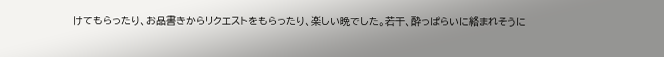けてもらったり、お品書きからリクエストをもらったり、楽しい晩でした。若干、酔っぱらいに絡まれそうに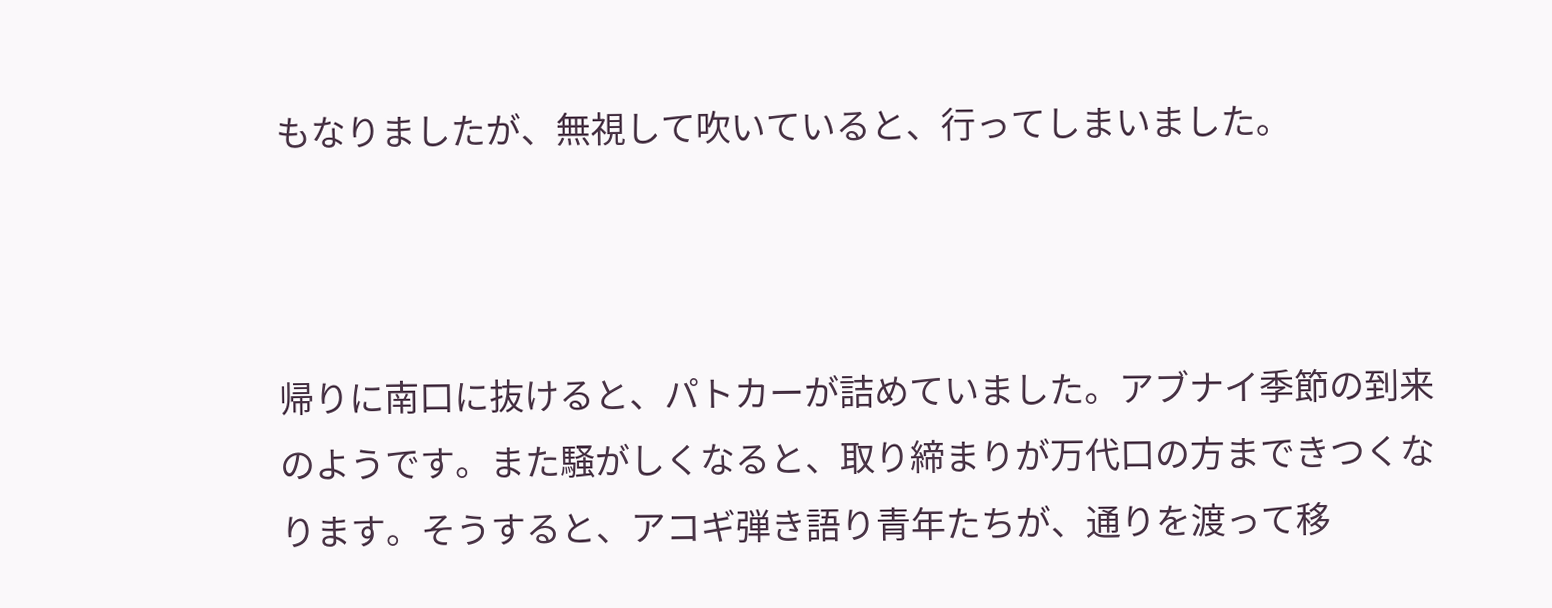もなりましたが、無視して吹いていると、行ってしまいました。



帰りに南口に抜けると、パトカーが詰めていました。アブナイ季節の到来のようです。また騒がしくなると、取り締まりが万代口の方まできつくなります。そうすると、アコギ弾き語り青年たちが、通りを渡って移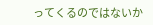ってくるのではないか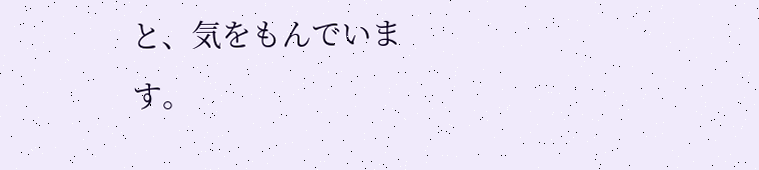と、気をもんでいます。